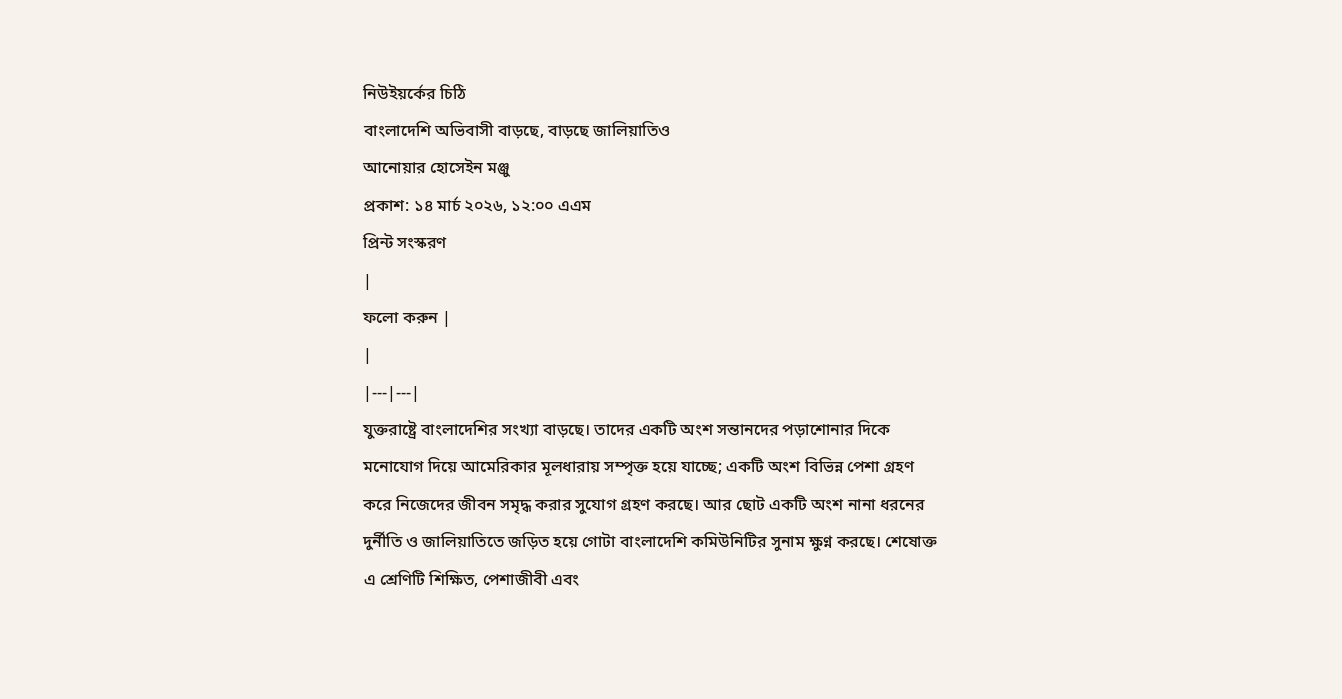নিউইয়র্কের চিঠি
বাংলাদেশি অভিবাসী বাড়ছে, বাড়ছে জালিয়াতিও
আনোয়ার হোসেইন মঞ্জু
প্রকাশ: ১৪ মার্চ ২০২৬, ১২:০০ এএম
প্রিন্ট সংস্করণ
|
ফলো করুন |
|
|---|---|
যুক্তরাষ্ট্রে বাংলাদেশির সংখ্যা বাড়ছে। তাদের একটি অংশ সন্তানদের পড়াশোনার দিকে মনোযোগ দিয়ে আমেরিকার মূলধারায় সম্পৃক্ত হয়ে যাচ্ছে; একটি অংশ বিভিন্ন পেশা গ্রহণ করে নিজেদের জীবন সমৃদ্ধ করার সুযোগ গ্রহণ করছে। আর ছোট একটি অংশ নানা ধরনের দুর্নীতি ও জালিয়াতিতে জড়িত হয়ে গোটা বাংলাদেশি কমিউনিটির সুনাম ক্ষুণ্ন করছে। শেষোক্ত এ শ্রেণিটি শিক্ষিত, পেশাজীবী এবং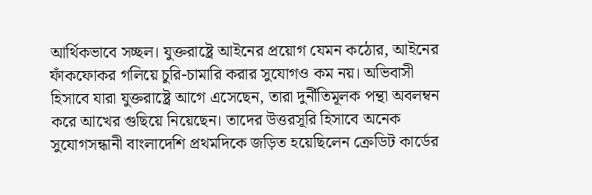আর্থিকভাবে সচ্ছল। যুক্তরাষ্ট্রে আইনের প্রয়োগ যেমন কঠোর, আইনের ফাঁকফোকর গলিয়ে চুরি-চামারি করার সুযোগও কম নয়। অভিবাসী হিসাবে যারা যুক্তরাষ্ট্রে আগে এসেছেন, তারা দুর্নীতিমূলক পন্থা অবলম্বন করে আখের গুছিয়ে নিয়েছেন। তাদের উত্তরসূরি হিসাবে অনেক সুযোগসন্ধানী বাংলাদেশি প্রথমদিকে জড়িত হয়েছিলেন ক্রেডিট কার্ডের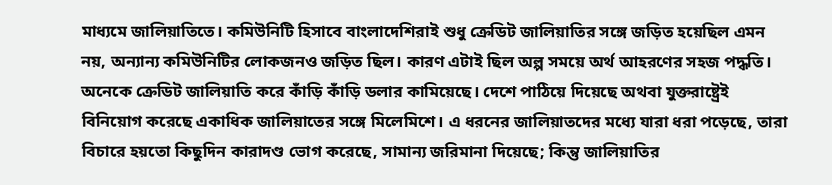মাধ্যমে জালিয়াতিতে। কমিউনিটি হিসাবে বাংলাদেশিরাই শুধু ক্রেডিট জালিয়াতির সঙ্গে জড়িত হয়েছিল এমন নয়, অন্যান্য কমিউনিটির লোকজনও জড়িত ছিল। কারণ এটাই ছিল অল্প সময়ে অর্থ আহরণের সহজ পদ্ধতি। অনেকে ক্রেডিট জালিয়াতি করে কাঁড়ি কাঁড়ি ডলার কামিয়েছে। দেশে পাঠিয়ে দিয়েছে অথবা যুক্তরাষ্ট্রেই বিনিয়োগ করেছে একাধিক জালিয়াতের সঙ্গে মিলেমিশে। এ ধরনের জালিয়াতদের মধ্যে যারা ধরা পড়েছে, তারা বিচারে হয়তো কিছুদিন কারাদণ্ড ভোগ করেছে, সামান্য জরিমানা দিয়েছে; কিন্তু জালিয়াতির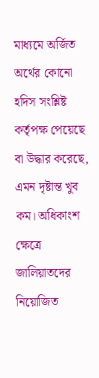মাধ্যমে অর্জিত অর্থের কোনো হদিস সংশ্লিষ্ট কর্তৃপক্ষ পেয়েছে বা উদ্ধার করেছে, এমন দৃষ্টান্ত খুব কম। অধিকাংশ ক্ষেত্রে জালিয়াতদের নিয়োজিত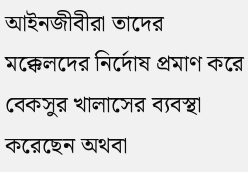আইনজীবীরা তাদের মক্কেলদের নির্দোষ প্রমাণ করে বেকসুর খালাসের ব্যবস্থা করেছেন অথবা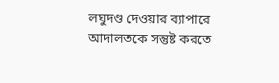লঘুদণ্ড দেওয়ার ব্যাপারে আদালতকে সন্তুষ্ট করতে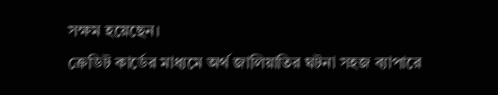সক্ষম হয়েছেন।
ক্রেডিট কার্ডের মাধ্যমে অর্থ জালিয়াতির ঘটনা সহজ ব্যাপারে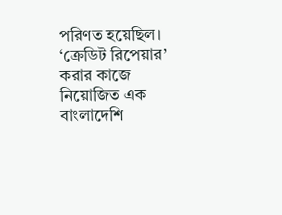পরিণত হয়েছিল। ‘ক্রেডিট রিপেয়ার’ করার কাজে নিয়োজিত এক বাংলাদেশি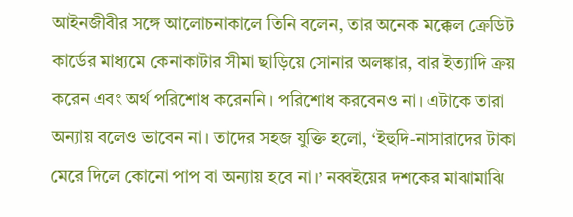আইনজীবীর সঙ্গে আলোচনাকালে তিনি বলেন, তার অনেক মক্কেল ক্রেডিট কার্ডের মাধ্যমে কেনাকাটার সীমা ছাড়িয়ে সোনার অলঙ্কার, বার ইত্যাদি ক্রয় করেন এবং অর্থ পরিশোধ করেননি। পরিশোধ করবেনও না। এটাকে তারা অন্যায় বলেও ভাবেন না। তাদের সহজ যুক্তি হলো, ‘ইহুদি-নাসারাদের টাকা মেরে দিলে কোনো পাপ বা অন্যায় হবে না।’ নব্বইয়ের দশকের মাঝামাঝি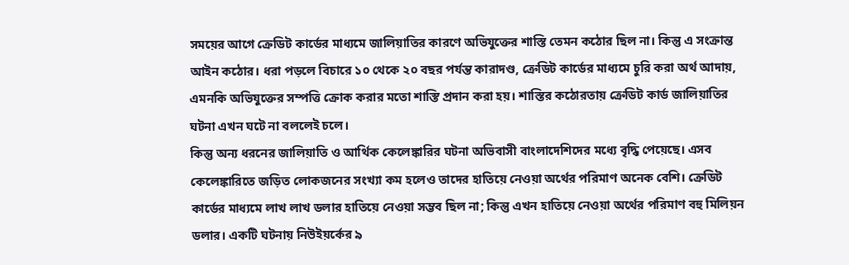সময়ের আগে ক্রেডিট কার্ডের মাধ্যমে জালিয়াতির কারণে অভিযুক্তের শাস্তি তেমন কঠোর ছিল না। কিন্তু এ সংক্রান্ত আইন কঠোর। ধরা পড়লে বিচারে ১০ থেকে ২০ বছর পর্যন্ত কারাদণ্ড, ক্রেডিট কার্ডের মাধ্যমে চুরি করা অর্থ আদায়, এমনকি অভিযুক্তের সম্পত্তি ক্রোক করার মতো শাস্তি প্রদান করা হয়। শাস্তির কঠোরতায় ক্রেডিট কার্ড জালিয়াতির ঘটনা এখন ঘটে না বললেই চলে।
কিন্তু অন্য ধরনের জালিয়াতি ও আর্থিক কেলেঙ্কারির ঘটনা অভিবাসী বাংলাদেশিদের মধ্যে বৃদ্ধি পেয়েছে। এসব কেলেঙ্কারিতে জড়িত লোকজনের সংখ্যা কম হলেও তাদের হাতিয়ে নেওয়া অর্থের পরিমাণ অনেক বেশি। ক্রেডিট কার্ডের মাধ্যমে লাখ লাখ ডলার হাতিয়ে নেওয়া সম্ভব ছিল না; কিন্তু এখন হাতিয়ে নেওয়া অর্থের পরিমাণ বহু মিলিয়ন ডলার। একটি ঘটনায় নিউইয়র্কের ৯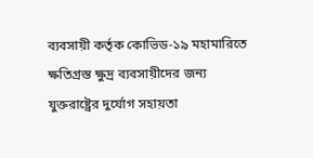ব্যবসায়ী কর্তৃক কোভিড-১৯ মহামারিতে ক্ষতিগ্রস্ত ক্ষুদ্র ব্যবসায়ীদের জন্য যুক্তরাষ্ট্রের দুর্যোগ সহায়তা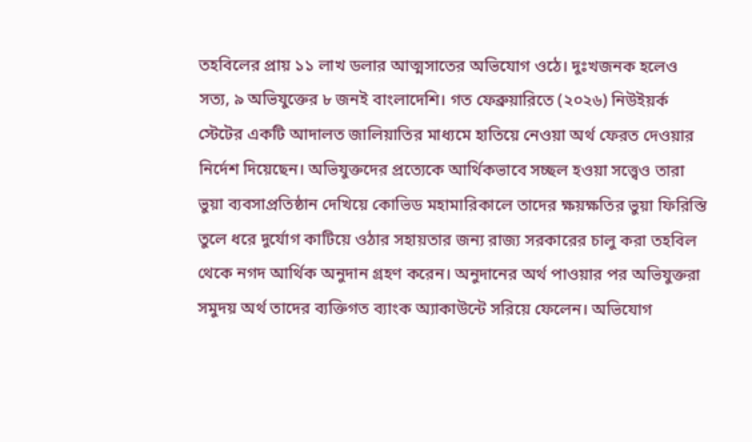তহবিলের প্রায় ১১ লাখ ডলার আত্মসাতের অভিযোগ ওঠে। দুঃখজনক হলেও সত্য, ৯ অভিযুক্তের ৮ জনই বাংলাদেশি। গত ফেব্রুয়ারিতে (২০২৬) নিউইয়র্ক স্টেটের একটি আদালত জালিয়াতির মাধ্যমে হাতিয়ে নেওয়া অর্থ ফেরত দেওয়ার নির্দেশ দিয়েছেন। অভিযুক্তদের প্রত্যেকে আর্থিকভাবে সচ্ছল হওয়া সত্ত্বেও তারা ভুয়া ব্যবসাপ্রতিষ্ঠান দেখিয়ে কোভিড মহামারিকালে তাদের ক্ষয়ক্ষতির ভুয়া ফিরিস্তি তুলে ধরে দুর্যোগ কাটিয়ে ওঠার সহায়তার জন্য রাজ্য সরকারের চালু করা তহবিল থেকে নগদ আর্থিক অনুদান গ্রহণ করেন। অনুদানের অর্থ পাওয়ার পর অভিযুক্তরা সমুদয় অর্থ তাদের ব্যক্তিগত ব্যাংক অ্যাকাউন্টে সরিয়ে ফেলেন। অভিযোগ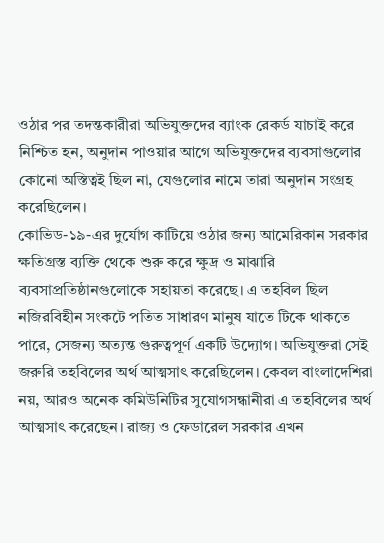ওঠার পর তদন্তকারীরা অভিযুক্তদের ব্যাংক রেকর্ড যাচাই করে নিশ্চিত হন, অনুদান পাওয়ার আগে অভিযুক্তদের ব্যবসাগুলোর কোনো অস্তিত্বই ছিল না, যেগুলোর নামে তারা অনুদান সংগ্রহ করেছিলেন।
কোভিড-১৯-এর দুর্যোগ কাটিয়ে ওঠার জন্য আমেরিকান সরকার ক্ষতিগ্রস্ত ব্যক্তি থেকে শুরু করে ক্ষুদ্র ও মাঝারি ব্যবসাপ্রতিষ্ঠানগুলোকে সহায়তা করেছে। এ তহবিল ছিল নজিরবিহীন সংকটে পতিত সাধারণ মানুষ যাতে টিকে থাকতে পারে, সেজন্য অত্যন্ত গুরুত্বপূর্ণ একটি উদ্যোগ। অভিযুক্তরা সেই জরুরি তহবিলের অর্থ আত্মসাৎ করেছিলেন। কেবল বাংলাদেশিরা নয়, আরও অনেক কমিউনিটির সুযোগসন্ধানীরা এ তহবিলের অর্থ আত্মসাৎ করেছেন। রাজ্য ও ফেডারেল সরকার এখন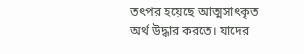তৎপর হয়েছে আত্মসাৎকৃত অর্থ উদ্ধার করতে। যাদের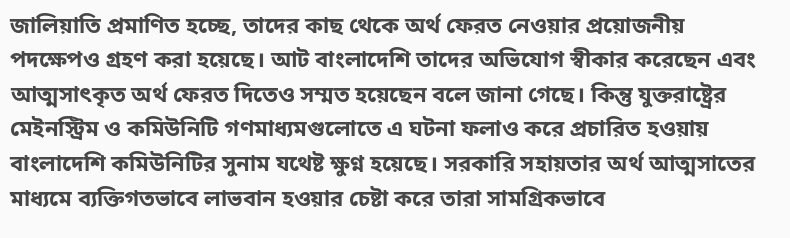জালিয়াতি প্রমাণিত হচ্ছে, তাদের কাছ থেকে অর্থ ফেরত নেওয়ার প্রয়োজনীয় পদক্ষেপও গ্রহণ করা হয়েছে। আট বাংলাদেশি তাদের অভিযোগ স্বীকার করেছেন এবং আত্মসাৎকৃত অর্থ ফেরত দিতেও সম্মত হয়েছেন বলে জানা গেছে। কিন্তু যুক্তরাষ্ট্রের মেইনস্ট্রিম ও কমিউনিটি গণমাধ্যমগুলোতে এ ঘটনা ফলাও করে প্রচারিত হওয়ায় বাংলাদেশি কমিউনিটির সুনাম যথেষ্ট ক্ষুণ্ন হয়েছে। সরকারি সহায়তার অর্থ আত্মসাতের মাধ্যমে ব্যক্তিগতভাবে লাভবান হওয়ার চেষ্টা করে তারা সামগ্রিকভাবে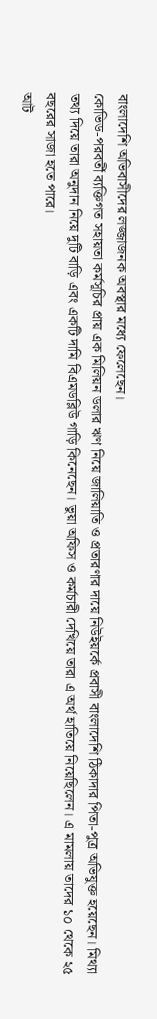বাংলাদেশি অভিবাসীদের লজ্জাজনক অবস্থার মধ্যে ফেলেছেন।
কোভিড-পরবর্তী ব্যক্তিগত সহায়তা কর্মসূচির প্রায় এক মিলিয়ন ডলার ঋণ নিয়ে জালিয়াতি ও প্রতারণার দায়ে নিউইয়র্কে প্রবাসী বাংলাদেশি ঠিকাদার পিতা-পুত্র অভিযুক্ত হয়েছেন। মিথ্যা তথ্য দিয়ে তারা অনুদান নিয়ে দুটি বাড়ি এবং একটি দামি বিএমডব্লিউ গাড়ি কিনেছেন। ভুয়া অফিস ও কর্মচারী দেখিয়ে তারা এ অর্থ হাতিয়ে নিয়েছিলেন। এ মামলায় তাদের ১০ থেকে ২৫ বছরের সাজা হতে পারে।
আট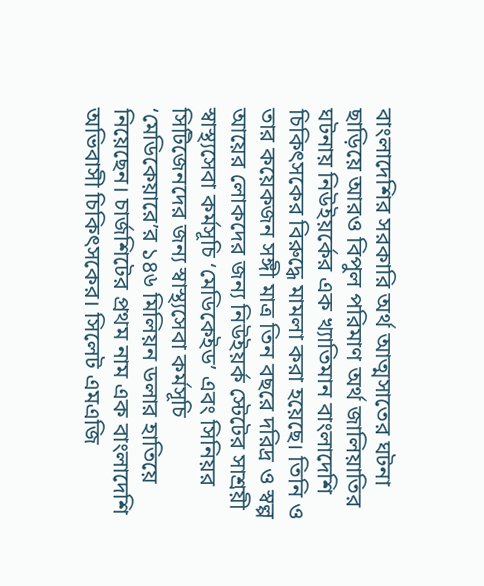বাংলাদেশির সরকারি অর্থ আত্মসাতের ঘটনা ছাড়িয়ে আরও বিপুল পরিমাণ অর্থ জালিয়াতির ঘটনায় নিউইয়র্কের এক খ্যাতিমান বাংলাদেশি চিকিৎসকের বিরুদ্ধে মামলা করা হয়েছে। তিনি ও তার কয়েকজন সঙ্গী মাত্র তিন বছরে দরিদ্র ও স্বল্প আয়ের লোকদের জন্য নিউইয়র্ক স্টেটের সাশ্রয়ী স্বাস্থ্যসেবা কর্মসূচি ‘মেডিকেইড’ এবং সিনিয়র সিটিজেনদের জন্য স্বাস্থ্যসেবা কর্মসূচি ‘মেডিকেয়ারে’র ১৪৬ মিলিয়ন ডলার হাতিয়ে নিয়েছেন। চার্জশিটের প্রথম নাম এক বাংলাদেশি অভিবাসী চিকিৎসকের। সিলেট এমএজি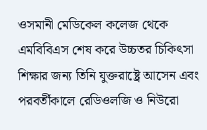ওসমানী মেডিকেল কলেজ থেকে এমবিবিএস শেষ করে উচ্চতর চিকিৎসা শিক্ষার জন্য তিনি যুক্তরাষ্ট্রে আসেন এবং পরবর্তীকালে রেডিওলজি ও নিউরো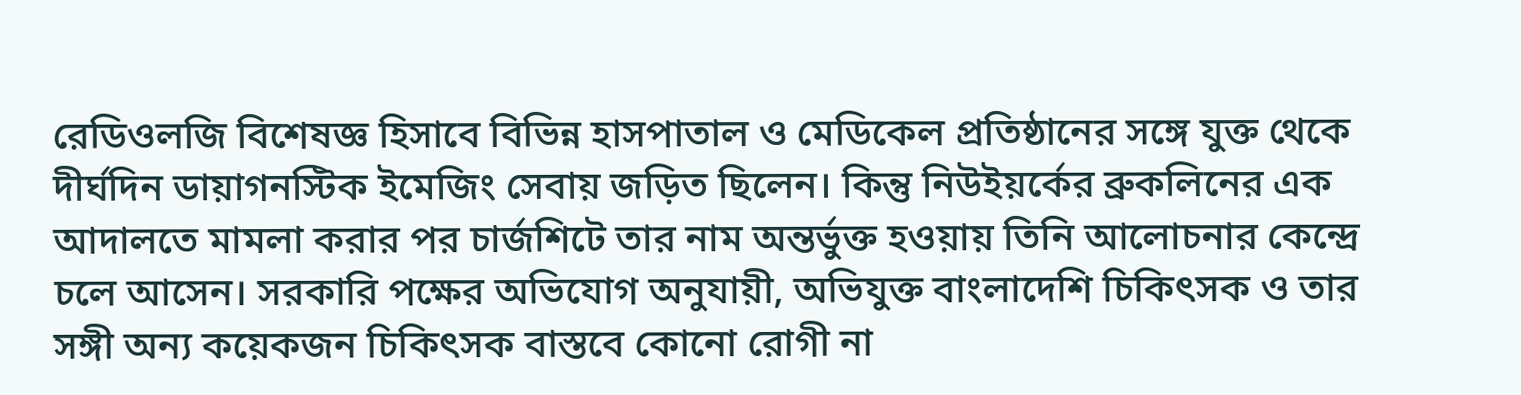রেডিওলজি বিশেষজ্ঞ হিসাবে বিভিন্ন হাসপাতাল ও মেডিকেল প্রতিষ্ঠানের সঙ্গে যুক্ত থেকে দীর্ঘদিন ডায়াগনস্টিক ইমেজিং সেবায় জড়িত ছিলেন। কিন্তু নিউইয়র্কের ব্রুকলিনের এক আদালতে মামলা করার পর চার্জশিটে তার নাম অন্তর্ভুক্ত হওয়ায় তিনি আলোচনার কেন্দ্রে চলে আসেন। সরকারি পক্ষের অভিযোগ অনুযায়ী, অভিযুক্ত বাংলাদেশি চিকিৎসক ও তার সঙ্গী অন্য কয়েকজন চিকিৎসক বাস্তবে কোনো রোগী না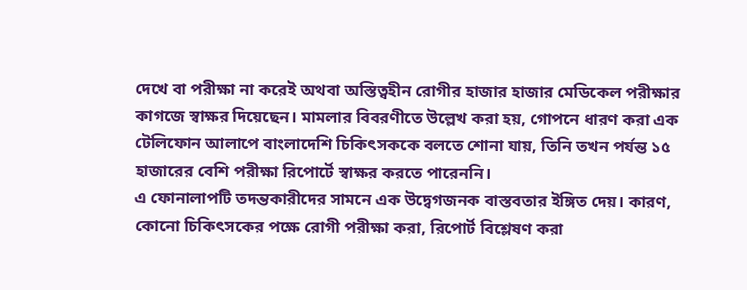দেখে বা পরীক্ষা না করেই অথবা অস্তিত্বহীন রোগীর হাজার হাজার মেডিকেল পরীক্ষার কাগজে স্বাক্ষর দিয়েছেন। মামলার বিবরণীতে উল্লেখ করা হয়, গোপনে ধারণ করা এক টেলিফোন আলাপে বাংলাদেশি চিকিৎসককে বলতে শোনা যায়, তিনি তখন পর্যন্ত ১৫ হাজারের বেশি পরীক্ষা রিপোর্টে স্বাক্ষর করতে পারেননি।
এ ফোনালাপটি তদন্তকারীদের সামনে এক উদ্বেগজনক বাস্তবতার ইঙ্গিত দেয়। কারণ, কোনো চিকিৎসকের পক্ষে রোগী পরীক্ষা করা, রিপোর্ট বিশ্লেষণ করা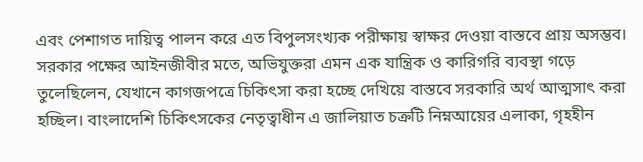এবং পেশাগত দায়িত্ব পালন করে এত বিপুলসংখ্যক পরীক্ষায় স্বাক্ষর দেওয়া বাস্তবে প্রায় অসম্ভব। সরকার পক্ষের আইনজীবীর মতে, অভিযুক্তরা এমন এক যান্ত্রিক ও কারিগরি ব্যবস্থা গড়ে তুলেছিলেন, যেখানে কাগজপত্রে চিকিৎসা করা হচ্ছে দেখিয়ে বাস্তবে সরকারি অর্থ আত্মসাৎ করা হচ্ছিল। বাংলাদেশি চিকিৎসকের নেতৃত্বাধীন এ জালিয়াত চক্রটি নিম্নআয়ের এলাকা, গৃহহীন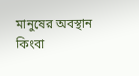মানুষের অবস্থান কিংবা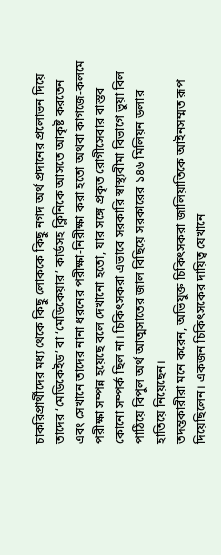চাকরিপ্রার্থীদের মধ্য থেকে কিছু লোককে কিছু নগদ অর্থ প্রদানের প্রলোভন দিয়ে তাদের ‘মেডিকেইড’ বা ‘মেডিকেয়ার’ কার্ডসহ ক্লিনিকে আসতে আকৃষ্ট করতেন এবং সেখানে তাদের নানা ধরনের পরীক্ষা-নিরীক্ষা করা হতো অথবা কাগজে-কলমে পরীক্ষা সম্পন্ন হয়েছে বলে দেখানো হতো, যার সঙ্গে প্রকৃত রোগীসেবার বাস্তব কোনো সম্পর্ক ছিল না। চিকিৎসকরা এভাবে সরকারি স্বাস্থ্যবীমা বিভাগে ভুয়া বিল পাঠিয়ে বিপুল অর্থ আত্মসাতের জাল বিছিয়ে সরকারের ১৪৬ মিলিয়ন ডলার হাতিয়ে নিয়েছেন।
তদন্তকারীরা মনে করেন, অভিযুক্ত চিকিৎসকরা জালিয়াতিকে আইনসম্মত রূপ দিয়েছিলেন। একজন চিকিৎসকের দায়িত্ব যেখানে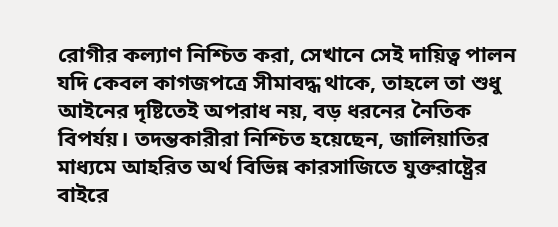রোগীর কল্যাণ নিশ্চিত করা, সেখানে সেই দায়িত্ব পালন যদি কেবল কাগজপত্রে সীমাবদ্ধ থাকে, তাহলে তা শুধু আইনের দৃষ্টিতেই অপরাধ নয়, বড় ধরনের নৈতিক বিপর্যয়। তদন্তকারীরা নিশ্চিত হয়েছেন, জালিয়াতির মাধ্যমে আহরিত অর্থ বিভিন্ন কারসাজিতে যুক্তরাষ্ট্রের বাইরে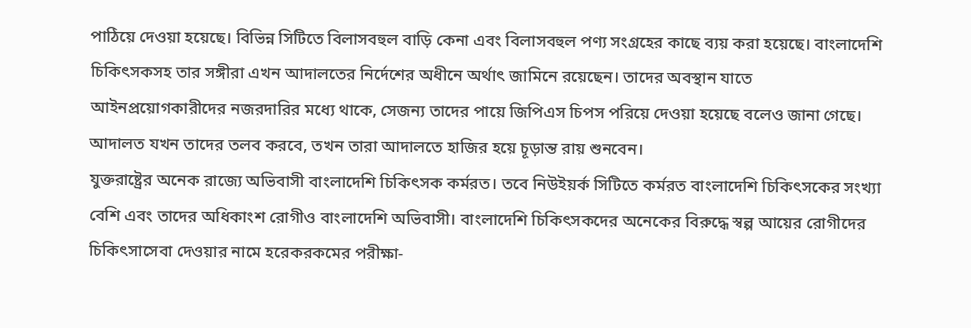পাঠিয়ে দেওয়া হয়েছে। বিভিন্ন সিটিতে বিলাসবহুল বাড়ি কেনা এবং বিলাসবহুল পণ্য সংগ্রহের কাছে ব্যয় করা হয়েছে। বাংলাদেশি চিকিৎসকসহ তার সঙ্গীরা এখন আদালতের নির্দেশের অধীনে অর্থাৎ জামিনে রয়েছেন। তাদের অবস্থান যাতে আইনপ্রয়োগকারীদের নজরদারির মধ্যে থাকে, সেজন্য তাদের পায়ে জিপিএস চিপস পরিয়ে দেওয়া হয়েছে বলেও জানা গেছে। আদালত যখন তাদের তলব করবে, তখন তারা আদালতে হাজির হয়ে চূড়ান্ত রায় শুনবেন।
যুক্তরাষ্ট্রের অনেক রাজ্যে অভিবাসী বাংলাদেশি চিকিৎসক কর্মরত। তবে নিউইয়র্ক সিটিতে কর্মরত বাংলাদেশি চিকিৎসকের সংখ্যা বেশি এবং তাদের অধিকাংশ রোগীও বাংলাদেশি অভিবাসী। বাংলাদেশি চিকিৎসকদের অনেকের বিরুদ্ধে স্বল্প আয়ের রোগীদের চিকিৎসাসেবা দেওয়ার নামে হরেকরকমের পরীক্ষা-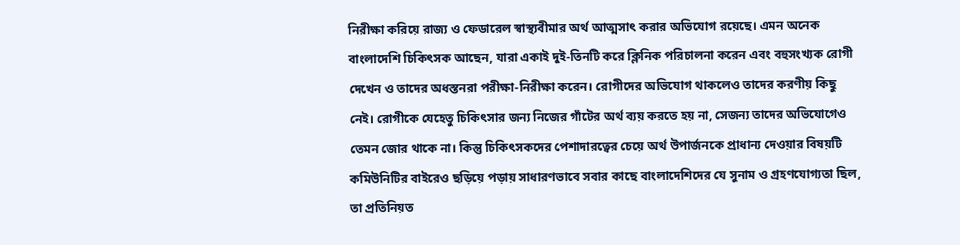নিরীক্ষা করিয়ে রাজ্য ও ফেডারেল স্বাস্থ্যবীমার অর্থ আত্মসাৎ করার অভিযোগ রয়েছে। এমন অনেক বাংলাদেশি চিকিৎসক আছেন, যারা একাই দুই-তিনটি করে ক্লিনিক পরিচালনা করেন এবং বহুসংখ্যক রোগী দেখেন ও তাদের অধস্তনরা পরীক্ষা-নিরীক্ষা করেন। রোগীদের অভিযোগ থাকলেও তাদের করণীয় কিছু নেই। রোগীকে যেহেতু চিকিৎসার জন্য নিজের গাঁটের অর্থ ব্যয় করতে হয় না, সেজন্য তাদের অভিযোগেও তেমন জোর থাকে না। কিন্তু চিকিৎসকদের পেশাদারত্বের চেয়ে অর্থ উপার্জনকে প্রাধান্য দেওয়ার বিষয়টি কমিউনিটির বাইরেও ছড়িয়ে পড়ায় সাধারণভাবে সবার কাছে বাংলাদেশিদের যে সুনাম ও গ্রহণযোগ্যতা ছিল, তা প্রতিনিয়ত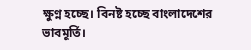ক্ষুণ্ন হচ্ছে। বিনষ্ট হচ্ছে বাংলাদেশের ভাবমূর্তি।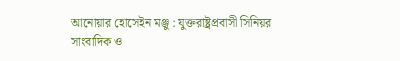আনোয়ার হোসেইন মঞ্জু : যুক্তরাষ্ট্রপ্রবাসী সিনিয়র সাংবাদিক ও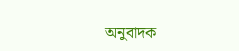অনুবাদক